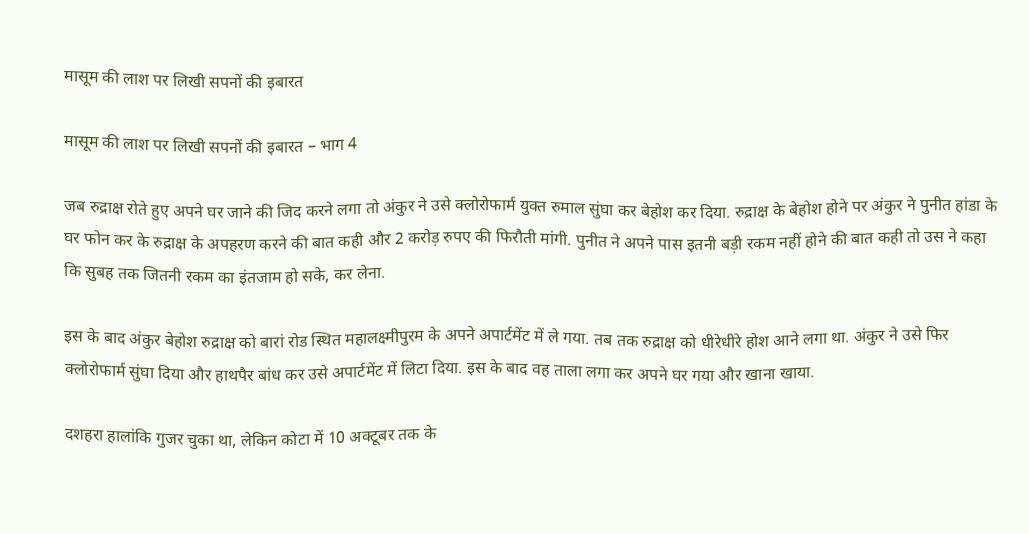मासूम की लाश पर लिखी सपनों की इबारत

मासूम की लाश पर लिखी सपनों की इबारत – भाग 4

जब रुद्राक्ष रोते हुए अपने घर जाने की जिद करने लगा तो अंकुर ने उसे क्लोरोफार्म युक्त रुमाल सुंघा कर बेहोश कर दिया. रुद्राक्ष के बेहोश होने पर अंकुर ने पुनीत हांडा के घर फोन कर के रुद्राक्ष के अपहरण करने की बात कही और 2 करोड़ रुपए की फिरौती मांगी. पुनीत ने अपने पास इतनी बड़ी रकम नहीं होने की बात कही तो उस ने कहा कि सुबह तक जितनी रकम का इंतजाम हो सके, कर लेना.

इस के बाद अंकुर बेहोश रुद्राक्ष को बारां रोड स्थित महालक्ष्मीपुरम के अपने अपार्टमेंट में ले गया. तब तक रुद्राक्ष को धीरेधीरे होश आने लगा था. अंकुर ने उसे फिर क्लोरोफार्म सुंघा दिया और हाथपैर बांध कर उसे अपार्टमेंट में लिटा दिया. इस के बाद वह ताला लगा कर अपने घर गया और खाना खाया.

दशहरा हालांकि गुजर चुका था, लेकिन कोटा में 10 अक्टूबर तक के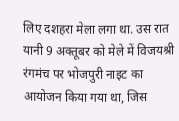लिए दशहरा मेला लगा था. उस रात यानी 9 अक्तूबर को मेले में विजयश्री रंगमंच पर भोजपुरी नाइट का आयोजन किया गया था, जिस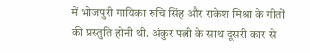में भोजपुरी गायिका रुचि सिंह और राकेश मिश्रा के गीतों की प्रस्तुति होनी थी. अंकुर पत्नी के साथ दूसरी कार से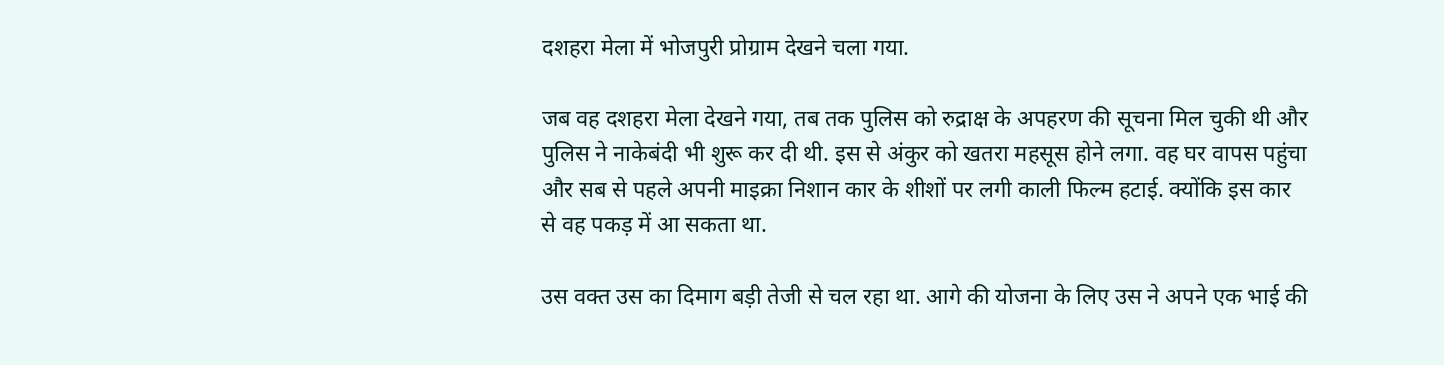दशहरा मेला में भोजपुरी प्रोग्राम देखने चला गया.

जब वह दशहरा मेला देखने गया, तब तक पुलिस को रुद्राक्ष के अपहरण की सूचना मिल चुकी थी और पुलिस ने नाकेबंदी भी शुरू कर दी थी. इस से अंकुर को खतरा महसूस होने लगा. वह घर वापस पहुंचा और सब से पहले अपनी माइक्रा निशान कार के शीशों पर लगी काली फिल्म हटाई. क्योंकि इस कार से वह पकड़ में आ सकता था.

उस वक्त उस का दिमाग बड़ी तेजी से चल रहा था. आगे की योजना के लिए उस ने अपने एक भाई की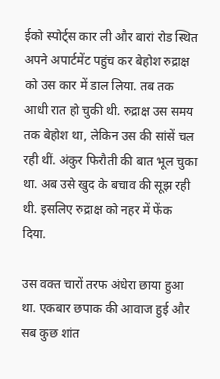ईको स्पोर्ट्स कार ली और बारां रोड स्थित अपने अपार्टमेंट पहुंच कर बेहोश रुद्राक्ष को उस कार में डाल लिया. तब तक आधी रात हो चुकी थी. रुद्राक्ष उस समय तक बेहोश था, लेकिन उस की सांसें चल रही थीं. अंकुर फिरौती की बात भूल चुका था. अब उसे खुद के बचाव की सूझ रही थी. इसलिए रुद्राक्ष को नहर में फेंक दिया.

उस वक्त चारों तरफ अंधेरा छाया हुआ था. एकबार छपाक की आवाज हुई और सब कुछ शांत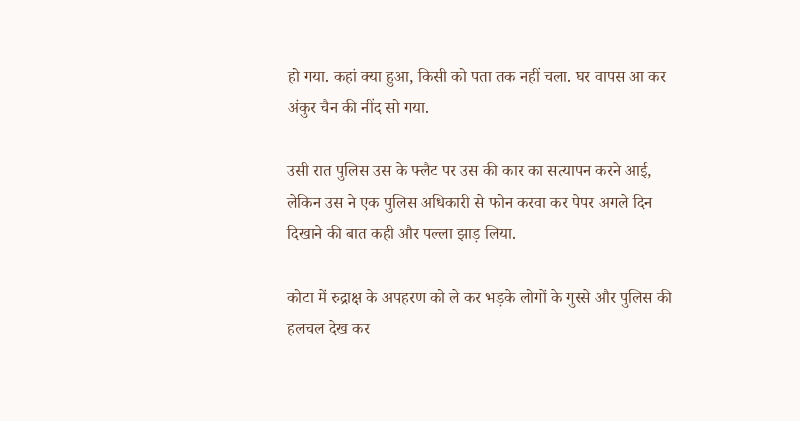हो गया. कहां क्या हुआ, किसी को पता तक नहीं चला. घर वापस आ कर अंकुर चैन की नींद सो गया.

उसी रात पुलिस उस के फ्लैट पर उस की कार का सत्यापन करने आई, लेकिन उस ने एक पुलिस अधिकारी से फोन करवा कर पेपर अगले दिन दिखाने की बात कही और पल्ला झाड़ लिया.

कोटा में रुद्राक्ष के अपहरण को ले कर भड़के लोगों के गुस्से और पुलिस की हलचल देख कर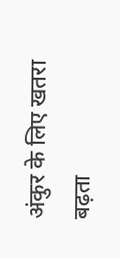अंकुर के लिए खतरा बढ़ता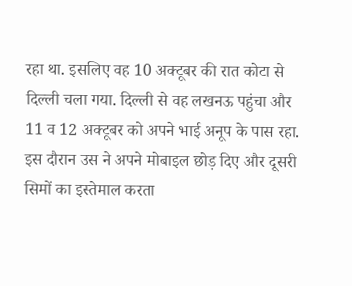रहा था. इसलिए वह 10 अक्टूबर की रात कोटा से दिल्ली चला गया. दिल्ली से वह लखनऊ पहुंचा और 11 व 12 अक्टूबर को अपने भाई अनूप के पास रहा. इस दौरान उस ने अपने मोबाइल छोड़ दिए और दूसरी सिमों का इस्तेमाल करता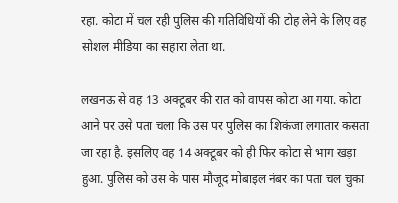रहा. कोटा में चल रही पुलिस की गतिविधियों की टोह लेने के लिए वह सोशल मीडिया का सहारा लेता था.

लखनऊ से वह 13 अक्टूबर की रात को वापस कोटा आ गया. कोटा आने पर उसे पता चला कि उस पर पुलिस का शिकंजा लगातार कसता जा रहा है. इसलिए वह 14 अक्टूबर को ही फिर कोटा से भाग खड़ा हुआ. पुलिस को उस के पास मौजूद मोबाइल नंबर का पता चल चुका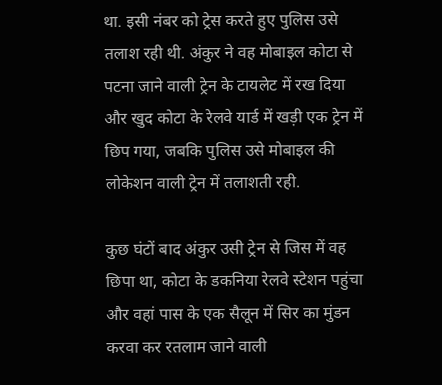था. इसी नंबर को ट्रेस करते हुए पुलिस उसे तलाश रही थी. अंकुर ने वह मोबाइल कोटा से पटना जाने वाली ट्रेन के टायलेट में रख दिया और खुद कोटा के रेलवे यार्ड में खड़ी एक ट्रेन में छिप गया, जबकि पुलिस उसे मोबाइल की लोकेशन वाली ट्रेन में तलाशती रही.

कुछ घंटों बाद अंकुर उसी ट्रेन से जिस में वह छिपा था, कोटा के डकनिया रेलवे स्टेशन पहुंचा और वहां पास के एक सैलून में सिर का मुंडन करवा कर रतलाम जाने वाली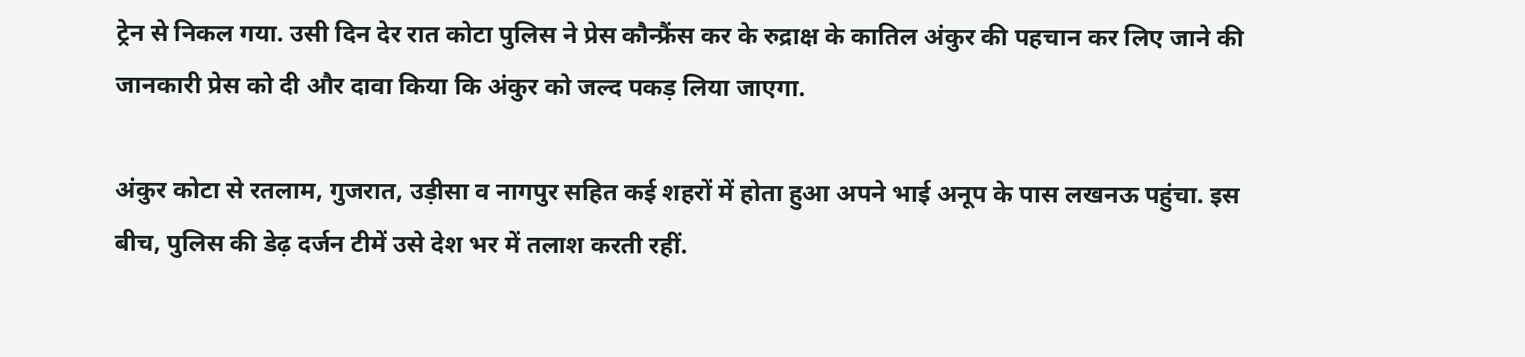ट्रेन से निकल गया. उसी दिन देर रात कोटा पुलिस ने प्रेस कौन्फ्रैंस कर के रुद्राक्ष के कातिल अंकुर की पहचान कर लिए जाने की जानकारी प्रेस को दी और दावा किया कि अंकुर को जल्द पकड़ लिया जाएगा.

अंकुर कोटा से रतलाम, गुजरात, उड़ीसा व नागपुर सहित कई शहरों में होता हुआ अपने भाई अनूप के पास लखनऊ पहुंचा. इस बीच, पुलिस की डेढ़ दर्जन टीमें उसे देश भर में तलाश करती रहीं.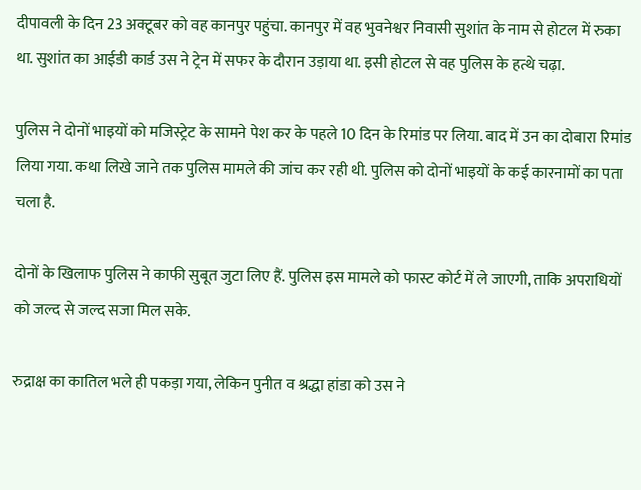दीपावली के दिन 23 अक्टूबर को वह कानपुर पहुंचा. कानपुर में वह भुवनेश्वर निवासी सुशांत के नाम से होटल में रुका था. सुशांत का आईडी कार्ड उस ने ट्रेन में सफर के दौरान उड़ाया था. इसी होटल से वह पुलिस के हत्थे चढ़ा.

पुलिस ने दोनों भाइयों को मजिस्ट्रेट के सामने पेश कर के पहले 10 दिन के रिमांड पर लिया. बाद में उन का दोबारा रिमांड लिया गया. कथा लिखे जाने तक पुलिस मामले की जांच कर रही थी. पुलिस को दोनों भाइयों के कई कारनामों का पता चला है.

दोनों के खिलाफ पुलिस ने काफी सुबूत जुटा लिए हैं. पुलिस इस मामले को फास्ट कोर्ट में ले जाएगी, ताकि अपराधियों को जल्द से जल्द सजा मिल सके.

रुद्राक्ष का कातिल भले ही पकड़ा गया, लेकिन पुनीत व श्रद्धा हांडा को उस ने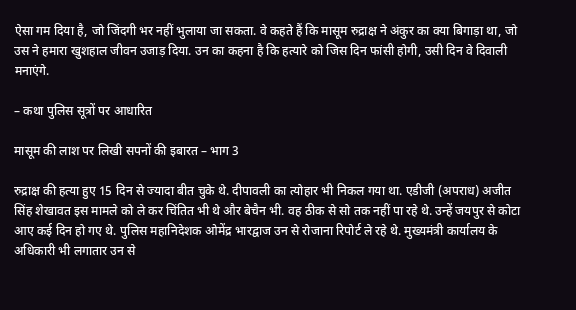ऐसा गम दिया है, जो जिंदगी भर नहीं भुलाया जा सकता. वे कहते हैं कि मासूम रुद्राक्ष ने अंकुर का क्या बिगाड़ा था, जो उस ने हमारा खुशहाल जीवन उजाड़ दिया. उन का कहना है कि हत्यारे को जिस दिन फांसी होगी, उसी दिन वे दिवाली मनाएंगे.

– कथा पुलिस सूत्रों पर आधारित

मासूम की लाश पर लिखी सपनों की इबारत – भाग 3

रुद्राक्ष की हत्या हुए 15 दिन से ज्यादा बीत चुके थे. दीपावली का त्योहार भी निकल गया था. एडीजी (अपराध) अजीत सिंह शेखावत इस मामले को ले कर चिंतित भी थे और बेचैन भी. वह ठीक से सो तक नहीं पा रहे थे. उन्हें जयपुर से कोटा आए कई दिन हो गए थे. पुलिस महानिदेशक ओमेंद्र भारद्वाज उन से रोजाना रिपोर्ट ले रहे थे. मुख्यमंत्री कार्यालय के अधिकारी भी लगातार उन से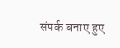संपर्क बनाए हुए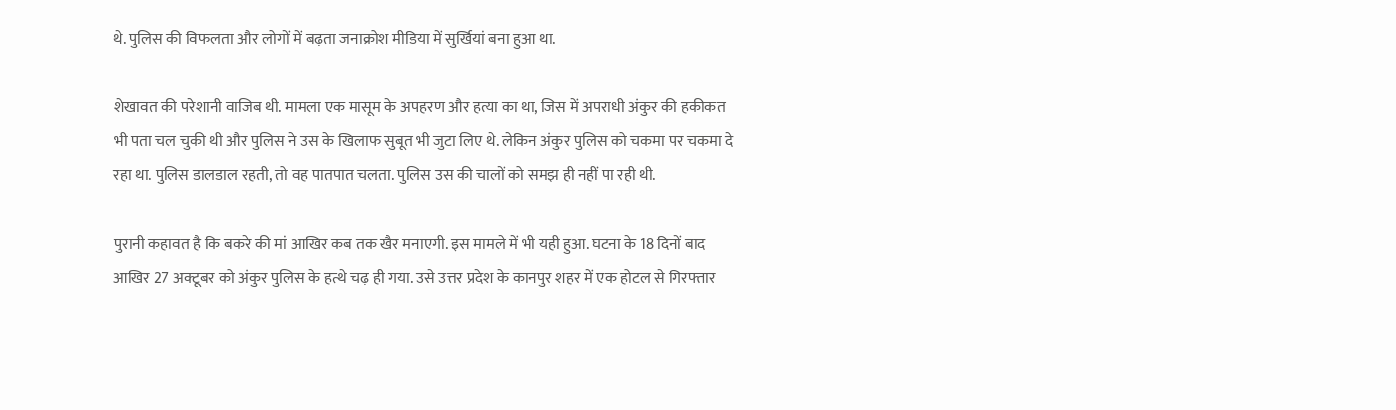थे. पुलिस की विफलता और लोगों में बढ़ता जनाक्रोश मीडिया में सुर्खियां बना हुआ था.

शेखावत की परेशानी वाजिब थी. मामला एक मासूम के अपहरण और हत्या का था, जिस में अपराधी अंकुर की हकीकत भी पता चल चुकी थी और पुलिस ने उस के खिलाफ सुबूत भी जुटा लिए थे. लेकिन अंकुर पुलिस को चकमा पर चकमा दे रहा था. पुलिस डालडाल रहती, तो वह पातपात चलता. पुलिस उस की चालों को समझ ही नहीं पा रही थी.

पुरानी कहावत है कि बकरे की मां आखिर कब तक खैर मनाएगी. इस मामले में भी यही हुआ. घटना के 18 दिनों बाद आखिर 27 अक्टूबर को अंकुर पुलिस के हत्थे चढ़ ही गया. उसे उत्तर प्रदेश के कानपुर शहर में एक होटल से गिरफ्तार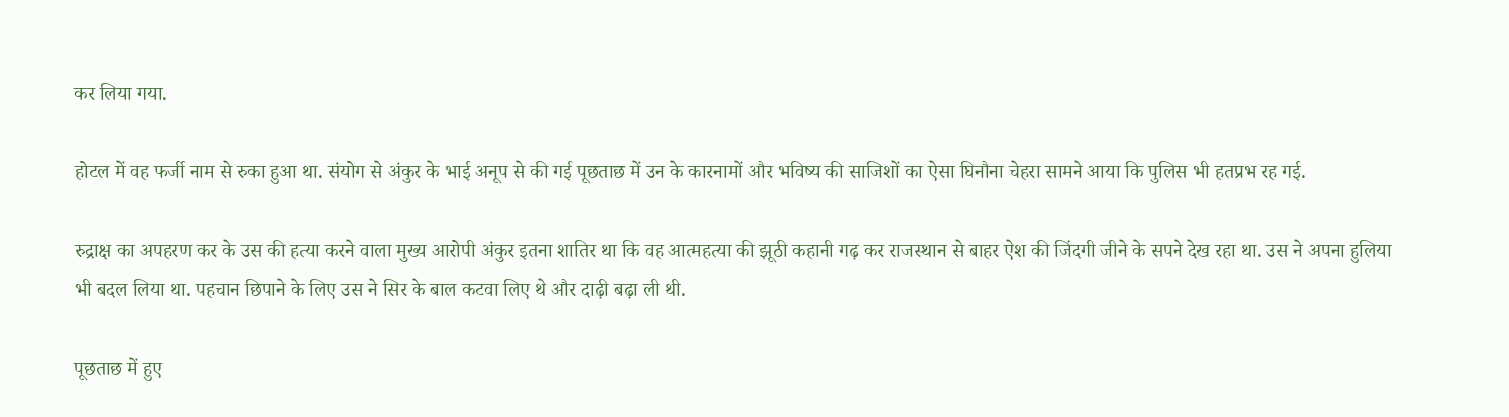कर लिया गया.

होटल में वह फर्जी नाम से रुका हुआ था. संयोग से अंकुर के भाई अनूप से की गई पूछताछ में उन के कारनामों और भविष्य की साजिशों का ऐसा घिनौना चेहरा सामने आया कि पुलिस भी हतप्रभ रह गई.

रुद्राक्ष का अपहरण कर के उस की हत्या करने वाला मुख्य आरोपी अंकुर इतना शातिर था कि वह आत्महत्या की झूठी कहानी गढ़ कर राजस्थान से बाहर ऐश की जिंदगी जीने के सपने देख रहा था. उस ने अपना हुलिया भी बदल लिया था. पहचान छिपाने के लिए उस ने सिर के बाल कटवा लिए थे और दाढ़ी बढ़ा ली थी.

पूछताछ में हुए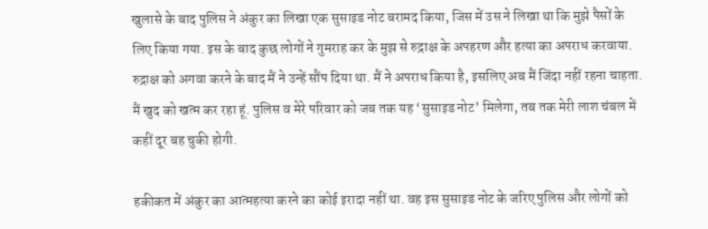खुलासे के बाद पुलिस ने अंकुर का लिखा एक सुसाइड नोट बरामद किया, जिस में उस ने लिखा था कि मुझे पैसों के लिए किया गया. इस के बाद कुछ लोगों ने गुमराह कर के मुझ से रुद्राक्ष के अपहरण और हत्या का अपराध करवाया. रुद्राक्ष को अगवा करने के बाद मैं ने उन्हें सौंप दिया था. मैं ने अपराध किया है, इसलिए अब मैं जिंदा नहीं रहना चाहता. मैं खुद को खत्म कर रहा हूं. पुलिस व मेरे परिवार को जब तक यह ‘सुसाइड नोट’ मिलेगा, तब तक मेरी लाश चंबल में कहीं दूर बह चुकी होगी.

हकीकत में अंकुर का आत्महत्या करने का कोई इरादा नहीं था. वह इस सुसाइड नोट के जरिए पुलिस और लोगों को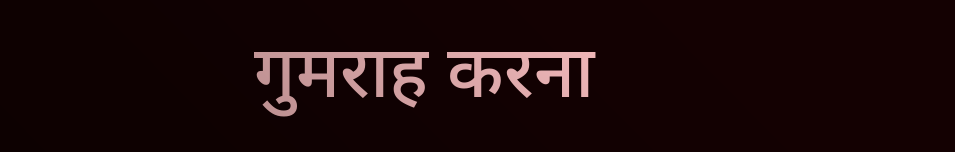गुमराह करना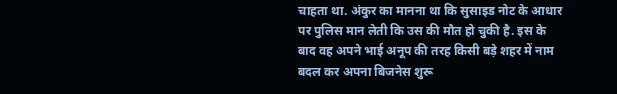चाहता था. अंकुर का मानना था कि सुसाइड नोट के आधार पर पुलिस मान लेती कि उस की मौत हो चुकी है. इस के बाद वह अपने भाई अनूप की तरह किसी बड़े शहर में नाम बदल कर अपना बिजनेस शुरू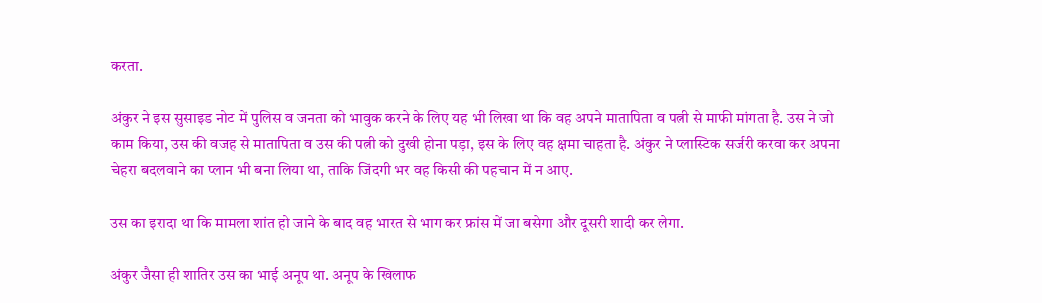करता.

अंकुर ने इस सुसाइड नोट में पुलिस व जनता को भावुक करने के लिए यह भी लिखा था कि वह अपने मातापिता व पत्नी से माफी मांगता है. उस ने जो काम किया, उस की वजह से मातापिता व उस की पत्नी को दुखी होना पड़ा, इस के लिए वह क्षमा चाहता है. अंकुर ने प्लास्टिक सर्जरी करवा कर अपना चेहरा बदलवाने का प्लान भी बना लिया था, ताकि जिंदगी भर वह किसी की पहचान में न आए.

उस का इरादा था कि मामला शांत हो जाने के बाद वह भारत से भाग कर फ्रांस में जा बसेगा और दूसरी शादी कर लेगा.

अंकुर जैसा ही शातिर उस का भाई अनूप था. अनूप के खिलाफ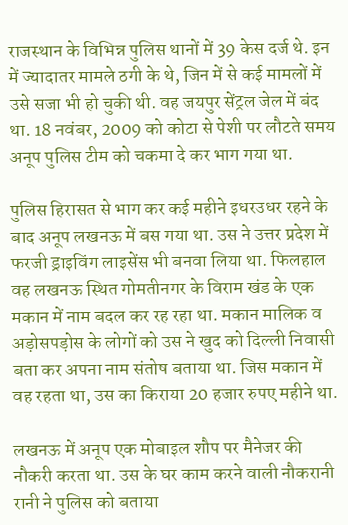राजस्थान के विभिन्न पुलिस थानों में 39 केस दर्ज थे. इन में ज्यादातर मामले ठगी के थे, जिन में से कई मामलों में उसे सजा भी हो चुकी थी. वह जयपुर सेंट्रल जेल में बंद था. 18 नवंबर, 2009 को कोटा से पेशी पर लौटते समय अनूप पुलिस टीम को चकमा दे कर भाग गया था.

पुलिस हिरासत से भाग कर कई महीने इधरउधर रहने के बाद अनूप लखनऊ में बस गया था. उस ने उत्तर प्रदेश में फरजी ड्राइविंग लाइसेंस भी बनवा लिया था. फिलहाल वह लखनऊ स्थित गोमतीनगर के विराम खंड के एक मकान में नाम बदल कर रह रहा था. मकान मालिक व अड़ोसपड़ोस के लोगों को उस ने खुद को दिल्ली निवासी बता कर अपना नाम संतोष बताया था. जिस मकान में वह रहता था, उस का किराया 20 हजार रुपए महीने था.

लखनऊ में अनूप एक मोबाइल शौप पर मैनेजर की नौकरी करता था. उस के घर काम करने वाली नौकरानी रानी ने पुलिस को बताया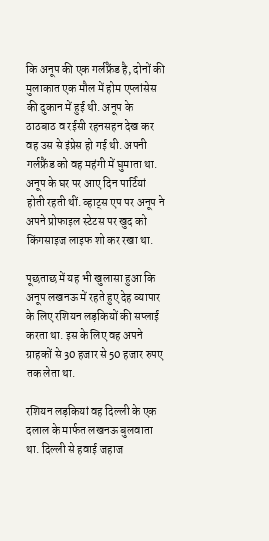कि अनूप की एक गर्लफ्रैंड है, दोनों की मुलाकात एक मौल में होम एप्लांसेस की दुकान में हुई थी. अनूप के ठाठबाठ व रईसी रहनसहन देख कर वह उस से इंप्रेस हो गई थी. अपनी गर्लफ्रैंड को वह महंगी में घुमाता था. अनूप के घर पर आए दिन पार्टियां होती रहती थीं. व्हाट्स एप पर अनूप ने अपने प्रोफाइल स्टेटस पर खुद को किंगसाइज लाइफ शो कर रखा था.

पूछताछ में यह भी खुलासा हुआ कि अनूप लखनऊ में रहते हुए देह व्यापार के लिए रशियन लड़कियों की सप्लाई करता था. इस के लिए वह अपने ग्राहकों से 30 हजार से 50 हजार रुपए तक लेता था.

रशियन लड़कियां वह दिल्ली के एक दलाल के मार्फत लखनऊ बुलवाता था. दिल्ली से हवाई जहाज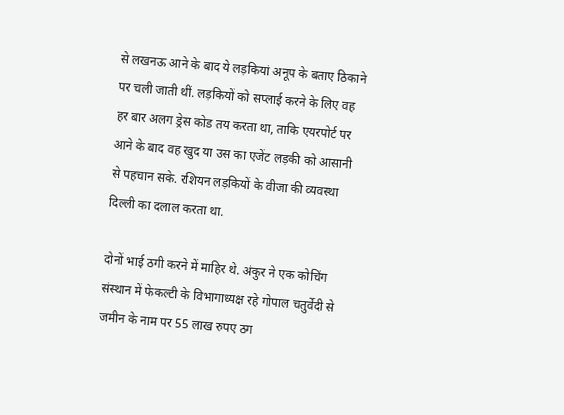से लखनऊ आने के बाद ये लड़कियां अनूप के बताए ठिकाने पर चली जाती थीं. लड़कियों को सप्लाई करने के लिए वह हर बार अलग ड्रेस कोड तय करता था, ताकि एयरपोर्ट पर आने के बाद वह खुद या उस का एजेंट लड़की को आसानी से पहचान सके. रशियन लड़कियों के वीजा की व्यवस्था दिल्ली का दलाल करता था.

दोनों भाई ठगी करने में माहिर थे. अंकुर ने एक कोचिंग संस्थान में फेकल्टी के विभागाध्यक्ष रहे गोपाल चतुर्वेदी से जमीन के नाम पर 55 लाख रुपए ठग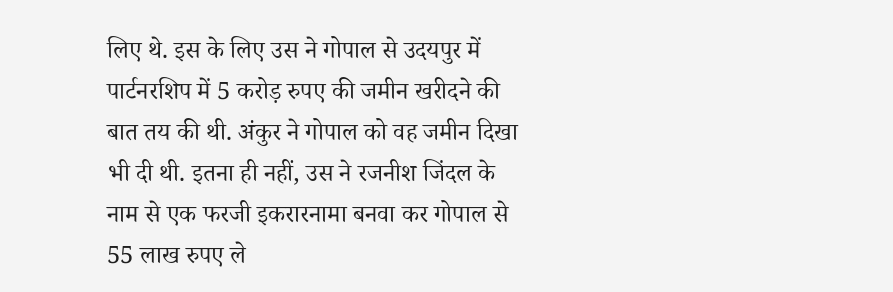लिए थे. इस के लिए उस ने गोपाल से उदयपुर में पार्टनरशिप में 5 करोड़ रुपए की जमीन खरीदने की बात तय की थी. अंकुर ने गोपाल को वह जमीन दिखा भी दी थी. इतना ही नहीं, उस ने रजनीश जिंदल के नाम से एक फरजी इकरारनामा बनवा कर गोपाल से 55 लाख रुपए ले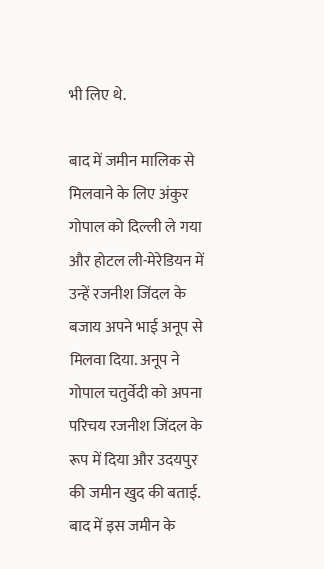भी लिए थे.

बाद में जमीन मालिक से मिलवाने के लिए अंकुर गोपाल को दिल्ली ले गया और होटल ली-मेरेडियन में उन्हें रजनीश जिंदल के बजाय अपने भाई अनूप से मिलवा दिया. अनूप ने गोपाल चतुर्वेदी को अपना परिचय रजनीश जिंदल के रूप में दिया और उदयपुर की जमीन खुद की बताई. बाद में इस जमीन के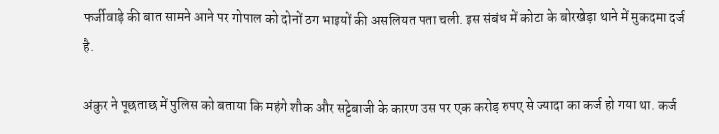फर्जीवाड़े की बात सामने आने पर गोपाल को दोनों ठग भाइयों की असलियत पता चली. इस संबंध में कोटा के बोरखेड़ा थाने में मुकदमा दर्ज है.

अंकुर ने पूछताछ में पुलिस को बताया कि महंगे शौक और सट्टेबाजी के कारण उस पर एक करोड़ रुपए से ज्यादा का कर्ज हो गया था. कर्ज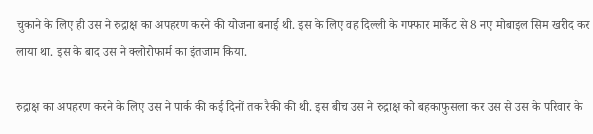चुकाने के लिए ही उस ने रुद्राक्ष का अपहरण करने की योजना बनाई थी. इस के लिए वह दिल्ली के गफ्फार मार्केट से 8 नए मोबाइल सिम खरीद कर लाया था. इस के बाद उस ने क्लोरोफार्म का इंतजाम किया.

रुद्राक्ष का अपहरण करने के लिए उस ने पार्क की कई दिनों तक रैकी की थी. इस बीच उस ने रुद्राक्ष को बहकाफुसला कर उस से उस के परिवार के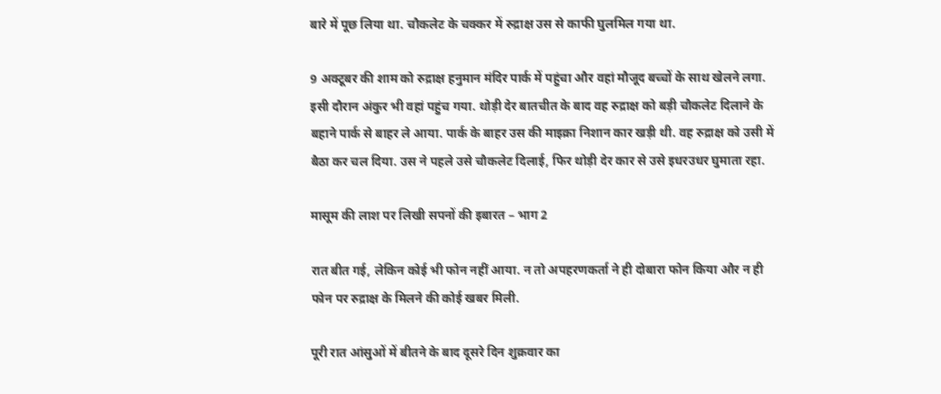बारे में पूछ लिया था. चौकलेट के चक्कर में रुद्राक्ष उस से काफी घुलमिल गया था.

9 अक्टूबर की शाम को रुद्राक्ष हनुमान मंदिर पार्क में पहुंचा और वहां मौजूद बच्चों के साथ खेलने लगा. इसी दौरान अंकुर भी वहां पहुंच गया. थोड़ी देर बातचीत के बाद वह रुद्राक्ष को बड़ी चौकलेट दिलाने के बहाने पार्क से बाहर ले आया. पार्क के बाहर उस की माइक्रा निशान कार खड़ी थी. वह रुद्राक्ष को उसी में बैठा कर चल दिया. उस ने पहले उसे चौकलेट दिलाई, फिर थोड़ी देर कार से उसे इधरउधर घुमाता रहा.

मासूम की लाश पर लिखी सपनों की इबारत – भाग 2

रात बीत गई, लेकिन कोई भी फोन नहीं आया. न तो अपहरणकर्ता ने ही दोबारा फोन किया और न ही फोन पर रुद्राक्ष के मिलने की कोई खबर मिली.

पूरी रात आंसुओं में बीतने के बाद दूसरे दिन शुक्रवार का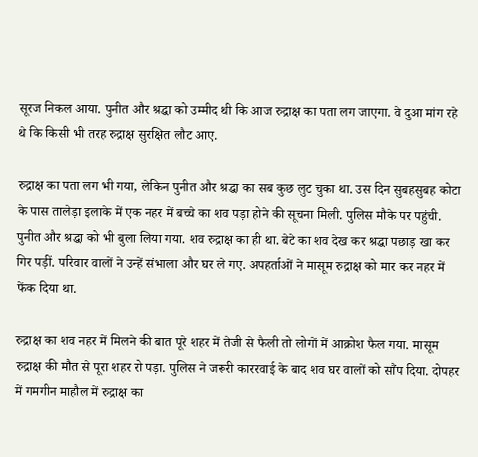सूरज निकल आया. पुनीत और श्रद्धा को उम्मीद थी कि आज रुद्राक्ष का पता लग जाएगा. वे दुआ मांग रहे थे कि किसी भी तरह रुद्राक्ष सुरक्षित लौट आए.

रुद्राक्ष का पता लग भी गया, लेकिन पुनीत और श्रद्धा का सब कुछ लुट चुका था. उस दिन सुबहसुबह कोटा के पास तालेड़ा इलाके में एक नहर में बच्चे का शव पड़ा होने की सूचना मिली. पुलिस मौके पर पहुंची. पुनीत और श्रद्धा को भी बुला लिया गया. शव रुद्राक्ष का ही था. बेटे का शव देख कर श्रद्धा पछाड़ खा कर गिर पड़ीं. परिवार वालों ने उन्हें संभाला और घर ले गए. अपहर्ताओं ने मासूम रुद्राक्ष को मार कर नहर में फेंक दिया था.

रुद्राक्ष का शव नहर में मिलने की बात पूरे शहर में तेजी से फैली तो लोगों में आक्रोश फैल गया. मासूम रुद्राक्ष की मौत से पूरा शहर रो पड़ा. पुलिस ने जरूरी काररवाई के बाद शव घर वालों को सौंप दिया. दोपहर में गमगीन माहौल में रुद्राक्ष का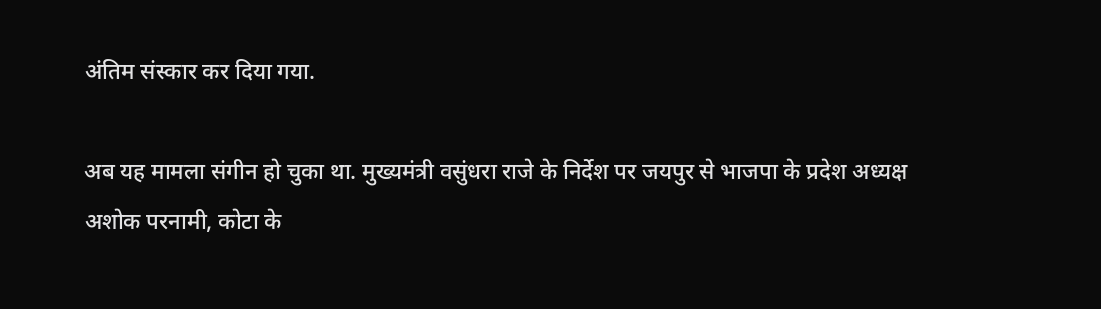अंतिम संस्कार कर दिया गया.

अब यह मामला संगीन हो चुका था. मुख्यमंत्री वसुंधरा राजे के निर्देश पर जयपुर से भाजपा के प्रदेश अध्यक्ष अशोक परनामी, कोटा के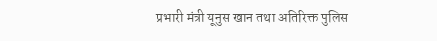प्रभारी मंत्री यूनुस खान तथा अतिरिक्त पुलिस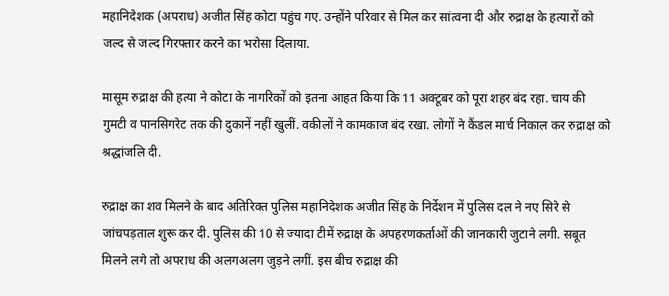महानिदेशक (अपराध) अजीत सिंह कोटा पहुंच गए. उन्होंने परिवार से मिल कर सांत्वना दी और रुद्राक्ष के हत्यारों को जल्द से जल्द गिरफ्तार करने का भरोसा दिलाया.

मासूम रुद्राक्ष की हत्या ने कोटा के नागरिकों को इतना आहत किया कि 11 अक्टूबर को पूरा शहर बंद रहा. चाय की गुमटी व पानसिगरेट तक की दुकानें नहीं खुलीं. वकीलों ने कामकाज बंद रखा. लोगों ने कैंडल मार्च निकाल कर रुद्राक्ष को श्रद्धांजलि दी.

रुद्राक्ष का शव मिलने के बाद अतिरिक्त पुलिस महानिदेशक अजीत सिंह के निर्देशन में पुलिस दल ने नए सिरे से जांचपड़ताल शुरू कर दी. पुलिस की 10 से ज्यादा टीमें रुद्राक्ष के अपहरणकर्ताओं की जानकारी जुटाने लगी. सबूत मिलने लगे तो अपराध की अलगअलग जुड़ने लगीं. इस बीच रुद्राक्ष की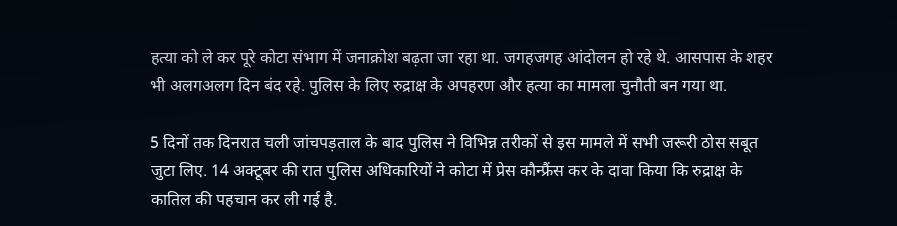हत्या को ले कर पूरे कोटा संभाग में जनाक्रोश बढ़ता जा रहा था. जगहजगह आंदोलन हो रहे थे. आसपास के शहर भी अलगअलग दिन बंद रहे. पुलिस के लिए रुद्राक्ष के अपहरण और हत्या का मामला चुनौती बन गया था.

5 दिनों तक दिनरात चली जांचपड़ताल के बाद पुलिस ने विभिन्न तरीकों से इस मामले में सभी जरूरी ठोस सबूत जुटा लिए. 14 अक्टूबर की रात पुलिस अधिकारियों ने कोटा में प्रेस कौन्फ्रैंस कर के दावा किया कि रुद्राक्ष के कातिल की पहचान कर ली गई है.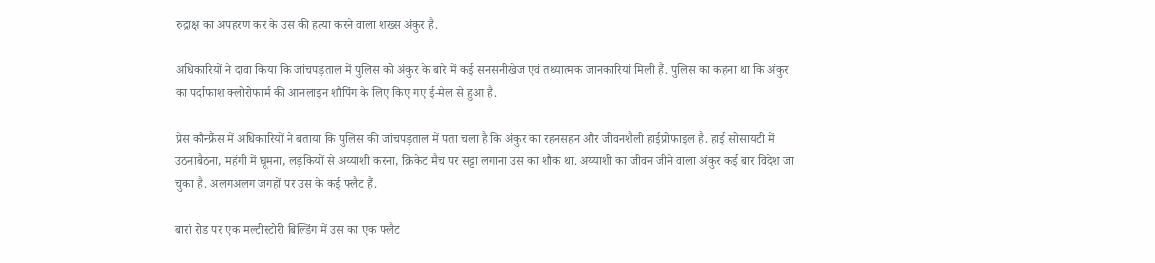रुद्राक्ष का अपहरण कर के उस की हत्या करने वाला शख्स अंकुर है.

अधिकारियों ने दावा किया कि जांचपड़ताल में पुलिस को अंकुर के बारे में कई सनसनीखेज एवं तथ्यात्मक जानकारियां मिली हैं. पुलिस का कहना था कि अंकुर का पर्दाफाश क्लोरोफार्म की आनलाइन शौपिंग के लिए किए गए ई-मेल से हुआ है.

प्रेस कौन्फ्रैंस में अधिकारियों ने बताया कि पुलिस की जांचपड़ताल में पता चला है कि अंकुर का रहनसहन और जीवनशैली हाईप्रोफाइल है. हाई सोसायटी में उठनाबैठना, महंगी में घूमना, लड़कियों से अय्याशी करना, क्रिकेट मैच पर सट्टा लगाना उस का शौक था. अय्याशी का जीवन जीने वाला अंकुर कई बार विदेश जा चुका है. अलगअलग जगहों पर उस के कई फ्लैट हैं.

बारां रोड पर एक मल्टीस्टोरी बिल्डिंग में उस का एक फ्लैट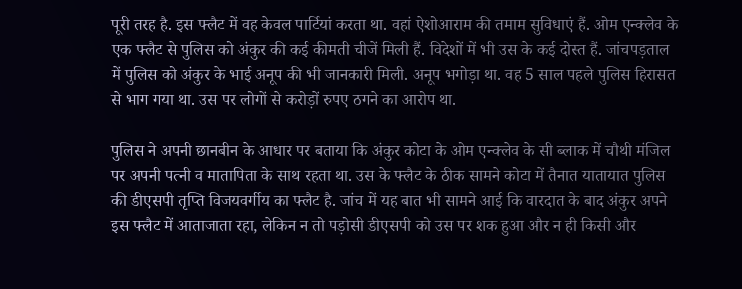पूरी तरह है. इस फ्लैट में वह केवल पार्टियां करता था. वहां ऐशोआराम की तमाम सुविधाएं हैं. ओम एन्क्लेव के एक फ्लैट से पुलिस को अंकुर की कई कीमती चीजें मिली हैं. विदेशों में भी उस के कई दोस्त हैं. जांचपड़ताल में पुलिस को अंकुर के भाई अनूप की भी जानकारी मिली. अनूप भगोड़ा था. वह 5 साल पहले पुलिस हिरासत से भाग गया था. उस पर लोगों से करोड़ों रुपए ठगने का आरोप था.

पुलिस ने अपनी छानबीन के आधार पर बताया कि अंकुर कोटा के ओम एन्क्लेव के सी ब्लाक में चौथी मंजिल पर अपनी पत्नी व मातापिता के साथ रहता था. उस के फ्लैट के ठीक सामने कोटा में तैनात यातायात पुलिस की डीएसपी तृप्ति विजयवर्गीय का फ्लैट है. जांच में यह बात भी सामने आई कि वारदात के बाद अंकुर अपने इस फ्लैट में आताजाता रहा, लेकिन न तो पड़ोसी डीएसपी को उस पर शक हुआ और न ही किसी और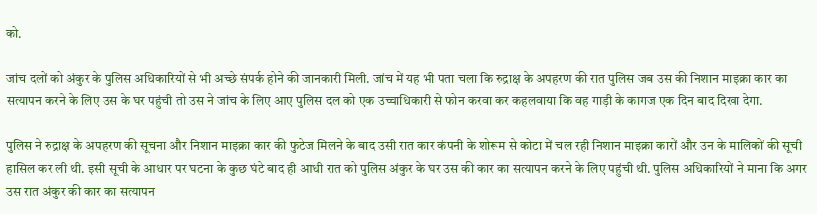को.

जांच दलों को अंकुर के पुलिस अधिकारियों से भी अच्छे संपर्क होने की जानकारी मिली. जांच में यह भी पता चला कि रुद्राक्ष के अपहरण की रात पुलिस जब उस की निशान माइक्रा कार का सत्यापन करने के लिए उस के घर पहुंची तो उस ने जांच के लिए आए पुलिस दल को एक उच्चाधिकारी से फोन करवा कर कहलवाया कि वह गाड़ी के कागज एक दिन बाद दिखा देगा.

पुलिस ने रुद्राक्ष के अपहरण की सूचना और निशान माइक्रा कार की फुटेज मिलने के बाद उसी रात कार कंपनी के शोरूम से कोटा में चल रही निशान माइक्रा कारों और उन के मालिकों की सूची हासिल कर ली थी. इसी सूची के आधार पर घटना के कुछ घंटे बाद ही आधी रात को पुलिस अंकुर के घर उस की कार का सत्यापन करने के लिए पहुंची थी. पुलिस अधिकारियों ने माना कि अगर उस रात अंकुर की कार का सत्यापन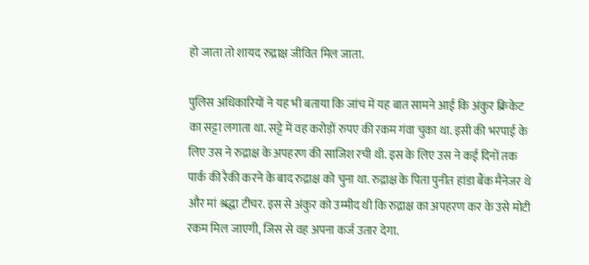हो जाता तो शायद रुद्राक्ष जीवित मिल जाता.

पुलिस अधिकारियों ने यह भी बताया कि जांच में यह बात सामने आई कि अंकुर क्रिकेट का सट्टा लगाता था. सट्टे में वह करोड़ों रुपए की रकम गंवा चुका था. इसी की भरपाई के लिए उस ने रुद्राक्ष के अपहरण की साजिश रची थी. इस के लिए उस ने कई दिनों तक पार्क की रैकी करने के बाद रुद्राक्ष को चुना था. रुद्राक्ष के पिता पुनीत हांडा बैंक मैनेजर थे और मां श्रद्धा टीचर. इस से अंकुर को उम्मीद थी कि रुद्राक्ष का अपहरण कर के उसे मोटी रकम मिल जाएगी, जिस से वह अपना कर्ज उतार देगा.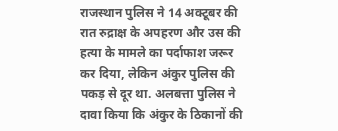राजस्थान पुलिस ने 14 अक्टूबर की रात रुद्राक्ष के अपहरण और उस की हत्या के मामले का पर्दाफाश जरूर कर दिया, लेकिन अंकुर पुलिस की पकड़ से दूर था. अलबत्ता पुलिस ने दावा किया कि अंकुर के ठिकानों की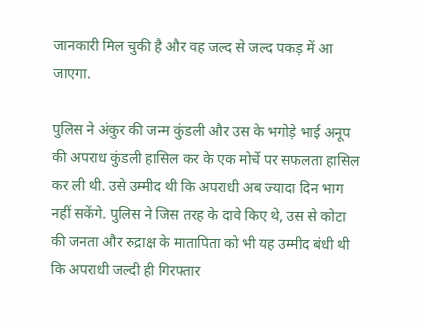जानकारी मिल चुकी है और वह जल्द से जल्द पकड़ में आ जाएगा.

पुलिस ने अंकुर की जन्म कुंडली और उस के भगोड़े भाई अनूप की अपराध कुंडली हासिल कर के एक मोर्चे पर सफलता हासिल कर ली थी. उसे उम्मीद थी कि अपराधी अब ज्यादा दिन भाग नहीं सकेंगे. पुलिस ने जिस तरह के दावे किए थे, उस से कोटा की जनता और रुद्राक्ष के मातापिता को भी यह उम्मीद बंधी थी कि अपराधी जल्दी ही गिरफ्तार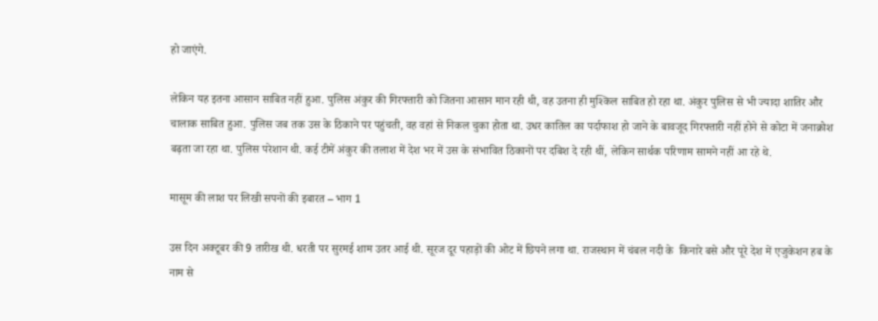हो जाएंगे.

लेकिन यह इतना आसान साबित नहीं हुआ. पुलिस अंकुर की गिरफ्तारी को जितना आसान मान रही थी, वह उतना ही मुश्किल साबित हो रहा था. अंकुर पुलिस से भी ज्यादा शातिर और चालाक साबित हुआ. पुलिस जब तक उस के ठिकाने पर पहुंचती, वह वहां से निकल चुका होता था. उधर कातिल का पर्दाफाश हो जाने के बावजूद गिरफ्तारी नहीं होने से कोटा में जनाक्रोश बढ़ता जा रहा था. पुलिस परेशान थी. कई टीमें अंकुर की तलाश में देश भर में उस के संभावित ठिकानों पर दबिश दे रही थीं, लेकिन सार्थक परिणाम सामने नहीं आ रहे थे.

मासूम की लाश पर लिखी सपनों की इबारत – भाग 1

उस दिन अक्टूबर की 9 तारीख थी. धरती पर सुरमई शाम उतर आई थी. सूरज दूर पहाड़ों की ओट में छिपने लगा था. राजस्थान में चंबल नदी के  किनारे बसे और पूरे देश में एजुकेशन हब के नाम से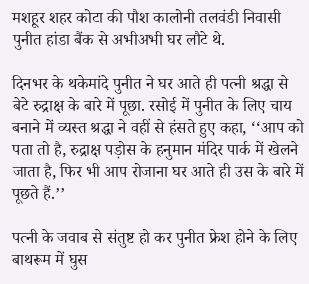मशहूर शहर कोटा की पौश कालोनी तलवंडी निवासी पुनीत हांडा बैंक से अभीअभी घर लौटे थे.

दिनभर के थकेमांदे पुनीत ने घर आते ही पत्नी श्रद्धा से बेटे रुद्राक्ष के बारे में पूछा. रसोई में पुनीत के लिए चाय बनाने में व्यस्त श्रद्धा ने वहीं से हंसते हुए कहा, ‘‘आप को पता तो है, रुद्राक्ष पड़ोस के हनुमान मंदिर पार्क में खेलने जाता है, फिर भी आप रोजाना घर आते ही उस के बारे में पूछते हैं.’’

पत्नी के जवाब से संतुष्ट हो कर पुनीत फ्रेश होने के लिए बाथरूम में घुस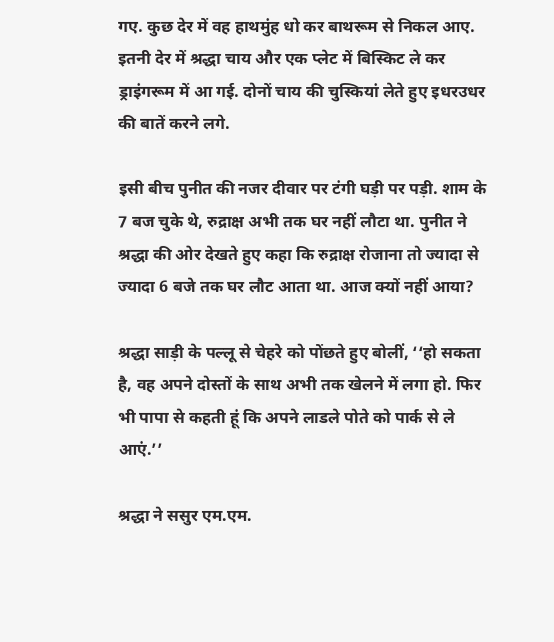गए. कुछ देर में वह हाथमुंह धो कर बाथरूम से निकल आए. इतनी देर में श्रद्धा चाय और एक प्लेट में बिस्किट ले कर ड्राइंगरूम में आ गई. दोनों चाय की चुस्कियां लेते हुए इधरउधर की बातें करने लगे.

इसी बीच पुनीत की नजर दीवार पर टंगी घड़ी पर पड़ी. शाम के 7 बज चुके थे, रुद्राक्ष अभी तक घर नहीं लौटा था. पुनीत ने श्रद्धा की ओर देखते हुए कहा कि रुद्राक्ष रोजाना तो ज्यादा से ज्यादा 6 बजे तक घर लौट आता था. आज क्यों नहीं आया?

श्रद्धा साड़ी के पल्लू से चेहरे को पोंछते हुए बोलीं, ‘‘हो सकता है, वह अपने दोस्तों के साथ अभी तक खेलने में लगा हो. फिर भी पापा से कहती हूं कि अपने लाडले पोते को पार्क से ले आएं.’’

श्रद्धा ने ससुर एम.एम.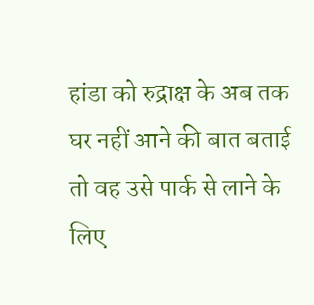हांडा को रुद्राक्ष के अब तक घर नहीं आने की बात बताई तो वह उसे पार्क से लाने के लिए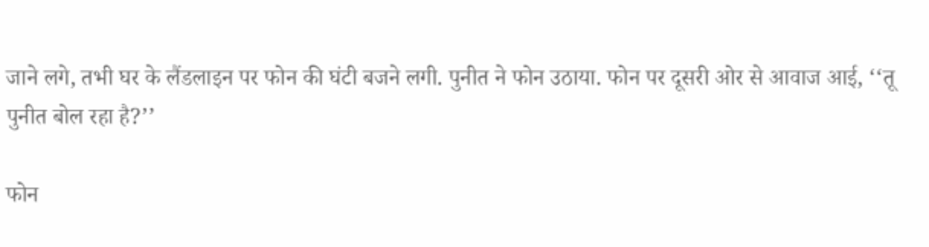जाने लगे, तभी घर के लैंडलाइन पर फोन की घंटी बजने लगी. पुनीत ने फोन उठाया. फोन पर दूसरी ओर से आवाज आई, ‘‘तू पुनीत बोल रहा है?’’

फोन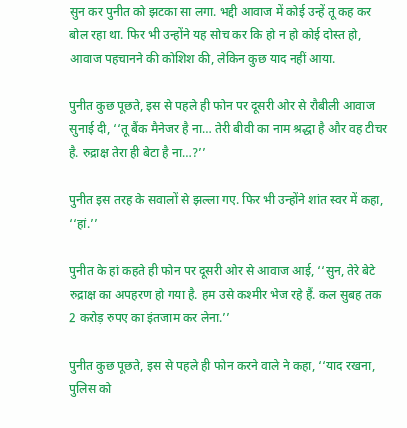सुन कर पुनीत को झटका सा लगा. भद्दी आवाज में कोई उन्हें तू कह कर बोल रहा था. फिर भी उन्होंने यह सोच कर कि हो न हो कोई दोस्त हो, आवाज पहचानने की कोशिश की, लेकिन कुछ याद नहीं आया.

पुनीत कुछ पूछते, इस से पहले ही फोन पर दूसरी ओर से रौबीली आवाज सुनाई दी, ‘‘तू बैंक मैनेजर है ना… तेरी बीवी का नाम श्रद्धा है और वह टीचर है. रुद्राक्ष तेरा ही बेटा है ना…?’’

पुनीत इस तरह के सवालों से झल्ला गए. फिर भी उन्होंने शांत स्वर में कहा, ‘‘हां.’’

पुनीत के हां कहते ही फोन पर दूसरी ओर से आवाज आई, ‘‘सुन, तेरे बेटे रुद्राक्ष का अपहरण हो गया है. हम उसे कश्मीर भेज रहे हैं. कल सुबह तक 2 करोड़ रुपए का इंतजाम कर लेना.’’

पुनीत कुछ पूछते, इस से पहले ही फोन करने वाले ने कहा, ‘‘याद रखना, पुलिस को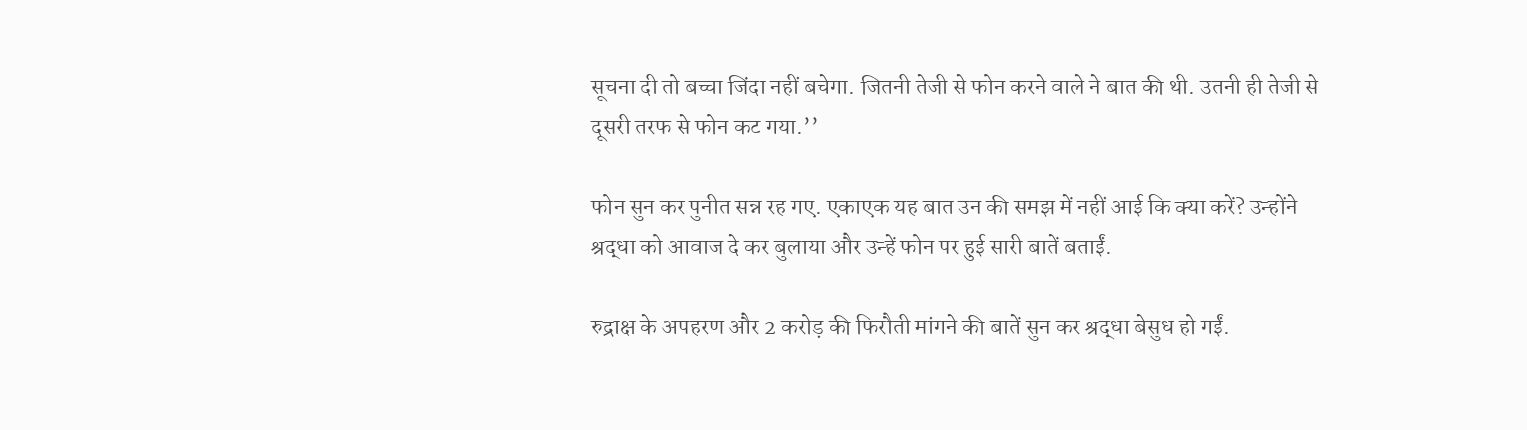सूचना दी तो बच्चा जिंदा नहीं बचेगा. जितनी तेजी से फोन करने वाले ने बात की थी. उतनी ही तेजी से दूसरी तरफ से फोन कट गया.’’

फोन सुन कर पुनीत सन्न रह गए. एकाएक यह बात उन की समझ में नहीं आई कि क्या करें? उन्होंने श्रद्धा को आवाज दे कर बुलाया और उन्हें फोन पर हुई सारी बातें बताईं.

रुद्राक्ष के अपहरण और 2 करोड़ की फिरौती मांगने की बातें सुन कर श्रद्धा बेसुध हो गईं.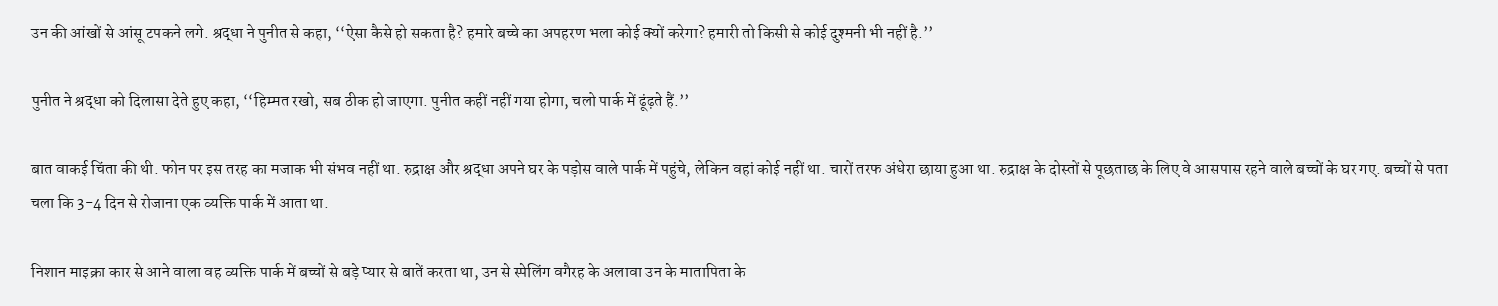उन की आंखों से आंसू टपकने लगे. श्रद्धा ने पुनीत से कहा, ‘‘ऐसा कैसे हो सकता है? हमारे बच्चे का अपहरण भला कोई क्यों करेगा? हमारी तो किसी से कोई दुश्मनी भी नहीं है.’’

पुनीत ने श्रद्धा को दिलासा देते हुए कहा, ‘‘हिम्मत रखो, सब ठीक हो जाएगा. पुनीत कहीं नहीं गया होगा, चलो पार्क में ढूंढ़ते हैं.’’

बात वाकई चिंता की थी. फोन पर इस तरह का मजाक भी संभव नहीं था. रुद्राक्ष और श्रद्धा अपने घर के पड़ोस वाले पार्क में पहुंचे, लेकिन वहां कोई नहीं था. चारों तरफ अंधेरा छाया हुआ था. रुद्राक्ष के दोस्तों से पूछताछ के लिए वे आसपास रहने वाले बच्चों के घर गए. बच्चों से पता चला कि 3-4 दिन से रोजाना एक व्यक्ति पार्क में आता था.

निशान माइक्रा कार से आने वाला वह व्यक्ति पार्क में बच्चों से बड़े प्यार से बातें करता था, उन से स्पेलिंग वगैरह के अलावा उन के मातापिता के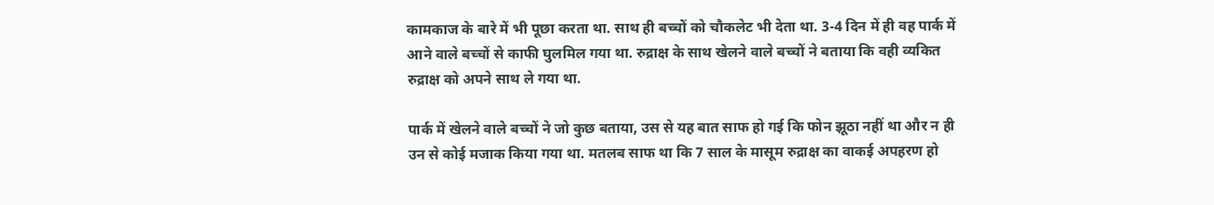कामकाज के बारे में भी पूछा करता था. साथ ही बच्चों को चौकलेट भी देता था. 3-4 दिन में ही वह पार्क में आने वाले बच्चों से काफी घुलमिल गया था. रुद्राक्ष के साथ खेलने वाले बच्चों ने बताया कि वही व्यकित रुद्राक्ष को अपने साथ ले गया था.

पार्क में खेलने वाले बच्चों ने जो कुछ बताया, उस से यह बात साफ हो गई कि फोन झूठा नहीं था और न ही उन से कोई मजाक किया गया था. मतलब साफ था कि 7 साल के मासूम रुद्राक्ष का वाकई अपहरण हो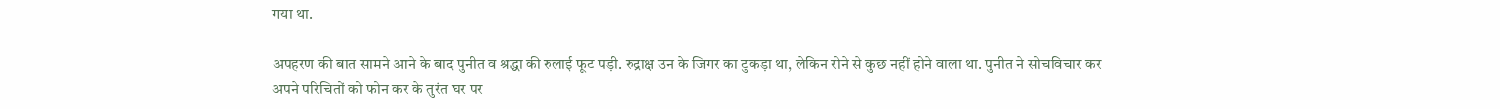गया था.

अपहरण की बात सामने आने के बाद पुनीत व श्रद्धा की रुलाई फूट पड़ी. रुद्राक्ष उन के जिगर का टुकड़ा था, लेकिन रोने से कुछ नहीं होने वाला था. पुनीत ने सोचविचार कर अपने परिचितों को फोन कर के तुरंत घर पर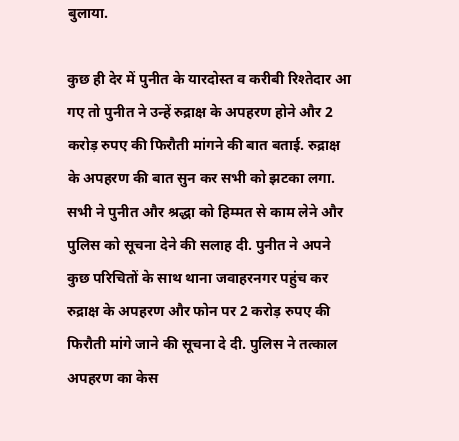बुलाया.

कुछ ही देर में पुनीत के यारदोस्त व करीबी रिश्तेदार आ गए तो पुनीत ने उन्हें रुद्राक्ष के अपहरण होने और 2 करोड़ रुपए की फिरौती मांगने की बात बताई. रुद्राक्ष के अपहरण की बात सुन कर सभी को झटका लगा. सभी ने पुनीत और श्रद्धा को हिम्मत से काम लेने और पुलिस को सूचना देने की सलाह दी. पुनीत ने अपने कुछ परिचितों के साथ थाना जवाहरनगर पहुंच कर रुद्राक्ष के अपहरण और फोन पर 2 करोड़ रुपए की फिरौती मांगे जाने की सूचना दे दी. पुलिस ने तत्काल अपहरण का केस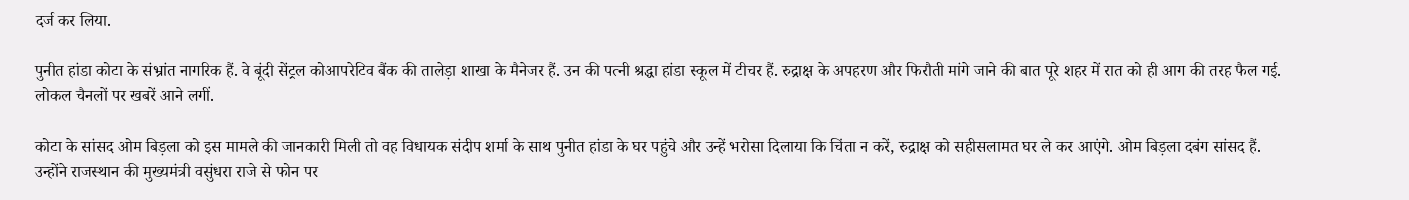दर्ज कर लिया.

पुनीत हांडा कोटा के संभ्रांत नागरिक हैं. वे बूंदी सेंट्रल कोआपरेटिव बैंक की तालेड़ा शाखा के मैनेजर हैं. उन की पत्नी श्रद्धा हांडा स्कूल में टीचर हैं. रुद्राक्ष के अपहरण और फिरौती मांगे जाने की बात पूरे शहर में रात को ही आग की तरह फैल गई. लोकल चैनलों पर खबरें आने लगीं.

कोटा के सांसद ओम बिड़ला को इस मामले की जानकारी मिली तो वह विधायक संदीप शर्मा के साथ पुनीत हांडा के घर पहुंचे और उन्हें भरोसा दिलाया कि चिंता न करें, रुद्राक्ष को सहीसलामत घर ले कर आएंगे. ओम बिड़ला दबंग सांसद हैं. उन्होंने राजस्थान की मुख्यमंत्री वसुंधरा राजे से फोन पर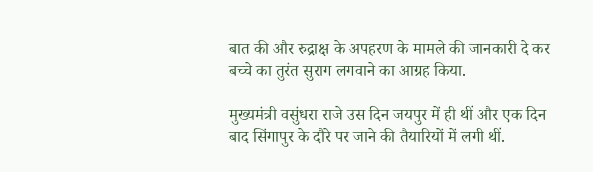बात की और रुद्राक्ष के अपहरण के मामले की जानकारी दे कर बच्चे का तुरंत सुराग लगवाने का आग्रह किया.

मुख्यमंत्री वसुंधरा राजे उस दिन जयपुर में ही थीं और एक दिन बाद सिंगापुर के दौरे पर जाने की तैयारियों में लगी थीं.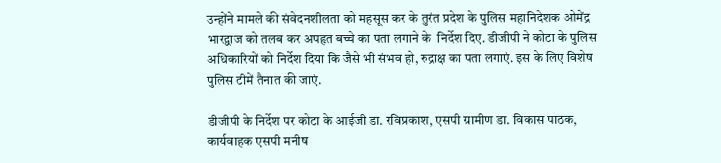उन्होंने मामले की संवेदनशीलता को महसूस कर के तुरंत प्रदेश के पुलिस महानिदेशक ओमेंद्र भारद्वाज को तलब कर अपहृत बच्चे का पता लगाने के  निर्देश दिए. डीजीपी ने कोटा के पुलिस अधिकारियों को निर्देश दिया कि जैसे भी संभव हो, रुद्राक्ष का पता लगाएं. इस के लिए विशेष पुलिस टीमें तैनात की जाएं.

डीजीपी के निर्देश पर कोटा के आईजी डा. रविप्रकाश, एसपी ग्रामीण डा. विकास पाठक, कार्यवाहक एसपी मनीष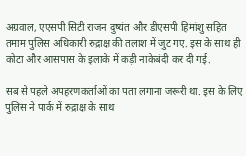अग्रवाल, एएसपी सिटी राजन दुष्यंत और डीएसपी हिमांशु सहित तमाम पुलिस अधिकारी रुद्राक्ष की तलाश में जुट गए. इस के साथ ही कोटा और आसपास के इलाके में कड़ी नाकेबंदी कर दी गई.

सब से पहले अपहरणकर्ताओं का पता लगाना जरूरी था. इस के लिए पुलिस ने पार्क में रुद्राक्ष के साथ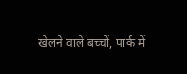खेलने वाले बच्चों, पार्क में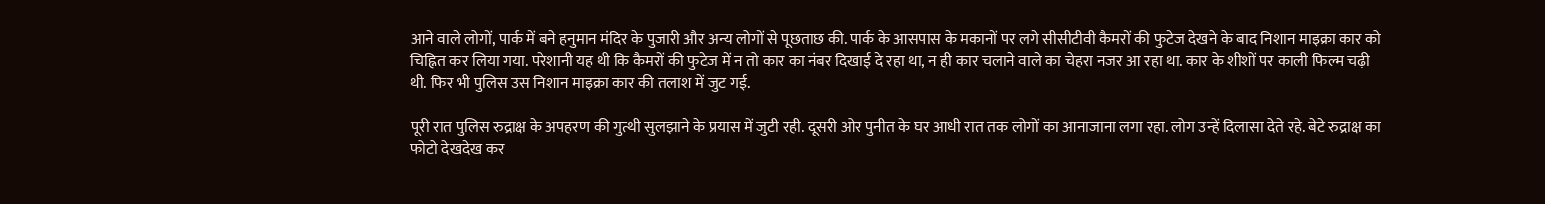आने वाले लोगों, पार्क में बने हनुमान मंदिर के पुजारी और अन्य लोगों से पूछताछ की. पार्क के आसपास के मकानों पर लगे सीसीटीवी कैमरों की फुटेज देखने के बाद निशान माइक्रा कार को चिह्नित कर लिया गया. परेशानी यह थी कि कैमरों की फुटेज में न तो कार का नंबर दिखाई दे रहा था, न ही कार चलाने वाले का चेहरा नजर आ रहा था. कार के शीशों पर काली फिल्म चढ़ी थी. फिर भी पुलिस उस निशान माइक्रा कार की तलाश में जुट गई.

पूरी रात पुलिस रुद्राक्ष के अपहरण की गुत्थी सुलझाने के प्रयास में जुटी रही. दूसरी ओर पुनीत के घर आधी रात तक लोगों का आनाजाना लगा रहा. लोग उन्हें दिलासा देते रहे. बेटे रुद्राक्ष का फोटो देखदेख कर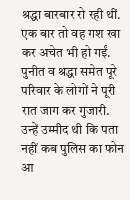श्रद्धा बारबार रो रही थीं. एक बार तो वह गश खा कर अचेत भी हो गईं. पुनीत व श्रद्धा समेत पूरे परिवार के लोगों ने पूरी रात जाग कर गुजारी. उन्हें उम्मीद थी कि पता नहीं कब पुलिस का फोन आ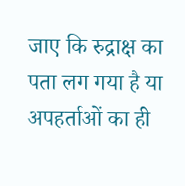जाए कि रुद्राक्ष का पता लग गया है या अपहर्ताओं का ही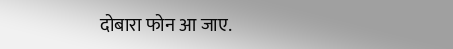दोबारा फोन आ जाए.